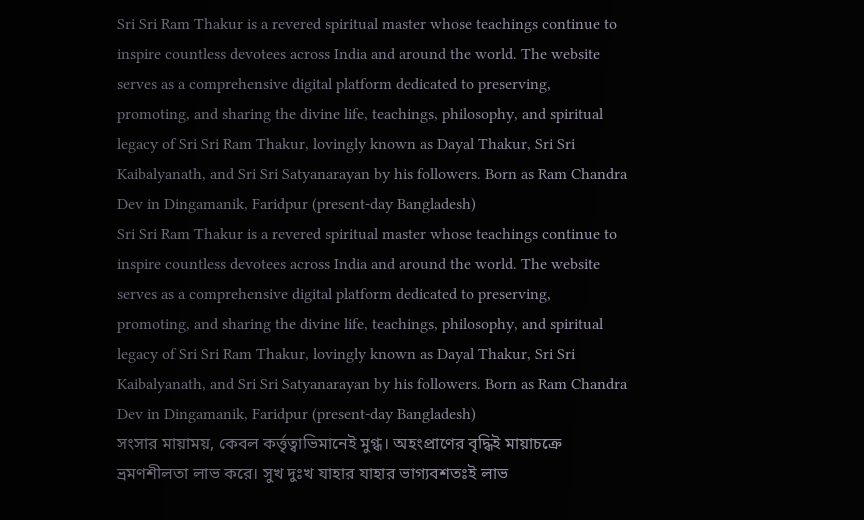Sri Sri Ram Thakur is a revered spiritual master whose teachings continue to inspire countless devotees across India and around the world. The website serves as a comprehensive digital platform dedicated to preserving, promoting, and sharing the divine life, teachings, philosophy, and spiritual legacy of Sri Sri Ram Thakur, lovingly known as Dayal Thakur, Sri Sri Kaibalyanath, and Sri Sri Satyanarayan by his followers. Born as Ram Chandra Dev in Dingamanik, Faridpur (present-day Bangladesh)
Sri Sri Ram Thakur is a revered spiritual master whose teachings continue to inspire countless devotees across India and around the world. The website serves as a comprehensive digital platform dedicated to preserving, promoting, and sharing the divine life, teachings, philosophy, and spiritual legacy of Sri Sri Ram Thakur, lovingly known as Dayal Thakur, Sri Sri Kaibalyanath, and Sri Sri Satyanarayan by his followers. Born as Ram Chandra Dev in Dingamanik, Faridpur (present-day Bangladesh)
সংসার মায়াময়, কেবল কর্ত্তৃত্বাভিমানেই মুগ্ধ। অহংপ্রাণের বৃদ্ধিই মায়াচক্রে ভ্রমণশীলতা লাভ করে। সুখ দুঃখ যাহার যাহার ভাগ্যবশতঃই লাভ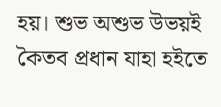হয়। শুভ অশুভ উভয়ই কৈতব প্রধান যাহা হইতে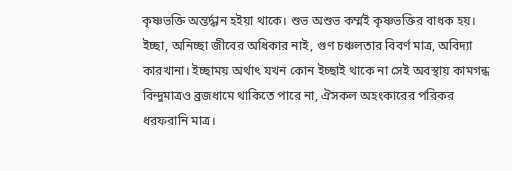কৃষ্ণভক্তি অন্তৰ্দ্ধান হইয়া থাকে। শুভ অশুভ কৰ্ম্মই কৃষ্ণভক্তির বাধক হয়। ইচ্ছা, অনিচ্ছা জীবের অধিকার নাই, গুণ চঞ্চলতার বিবর্ণ মাত্র, অবিদ্যা কারখানা। ইচ্ছাময় অর্থাৎ যখন কোন ইচ্ছাই থাকে না সেই অবস্থায় কামগন্ধ বিন্দুমাত্রও ব্রজধামে থাকিতে পারে না, ঐসকল অহংকারের পরিকর ধরফরানি মাত্র।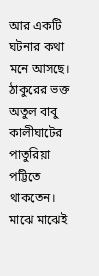আর একটি ঘটনার কথা মনে আসছে। ঠাকুরের ভক্ত অতুল বাবু কালীঘাটের পাতুরিয়া পট্টিতে থাকতেন। মাঝে মাঝেই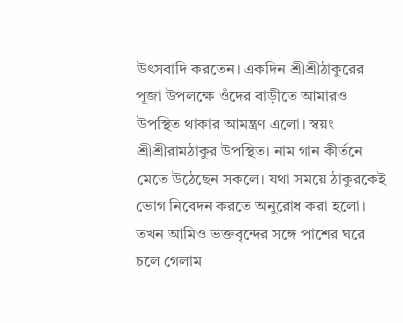উৎসবাদি করতেন। একদিন শ্রীশ্রীঠাকুরের পূজা উপলক্ষে ওঁদের বাড়ীতে আমারও উপস্থিত থাকার আমন্ত্রণ এলো। স্বয়ং শ্রীশ্রীরামঠাকুর উপস্থিত। নাম গান কীর্তনে মেতে উঠেছেন সকলে। যথা সময়ে ঠাকুরকেই ভোগ নিবেদন করতে অনুরোধ করা হলো। তখন আমিও ভক্তবৃন্দের সঙ্গে পাশের ঘরে চলে গেলাম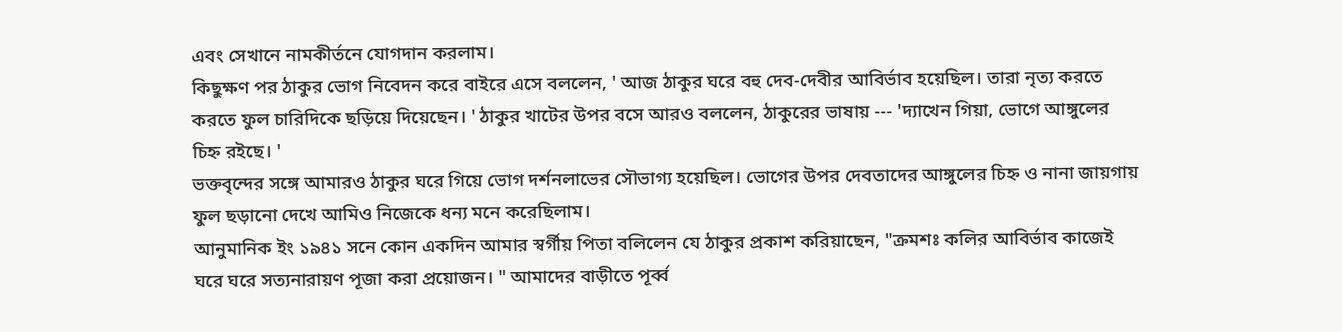এবং সেখানে নামকীর্তনে যোগদান করলাম।
কিছুক্ষণ পর ঠাকুর ভোগ নিবেদন করে বাইরে এসে বললেন, ' আজ ঠাকুর ঘরে বহু দেব-দেবীর আবির্ভাব হয়েছিল। তারা নৃত্য করতে করতে ফুল চারিদিকে ছড়িয়ে দিয়েছেন। ' ঠাকুর খাটের উপর বসে আরও বললেন, ঠাকুরের ভাষায় --- 'দ্যাখেন গিয়া, ভোগে আঙ্গুলের চিহ্ন রইছে। '
ভক্তবৃন্দের সঙ্গে আমারও ঠাকুর ঘরে গিয়ে ভোগ দর্শনলাভের সৌভাগ্য হয়েছিল। ভোগের উপর দেবতাদের আঙ্গুলের চিহ্ন ও নানা জায়গায় ফুল ছড়ানো দেখে আমিও নিজেকে ধন্য মনে করেছিলাম।
আনুমানিক ইং ১৯৪১ সনে কোন একদিন আমার স্বর্গীয় পিতা বলিলেন যে ঠাকুর প্রকাশ করিয়াছেন, "ক্রমশঃ কলির আবির্ভাব কাজেই ঘরে ঘরে সত্যনারায়ণ পূজা করা প্রয়োজন। " আমাদের বাড়ীতে পূর্ব্ব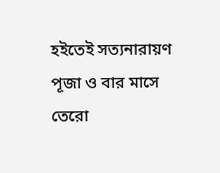হইতেই সত্যনারায়ণ পূজা ও বার মাসে তেরো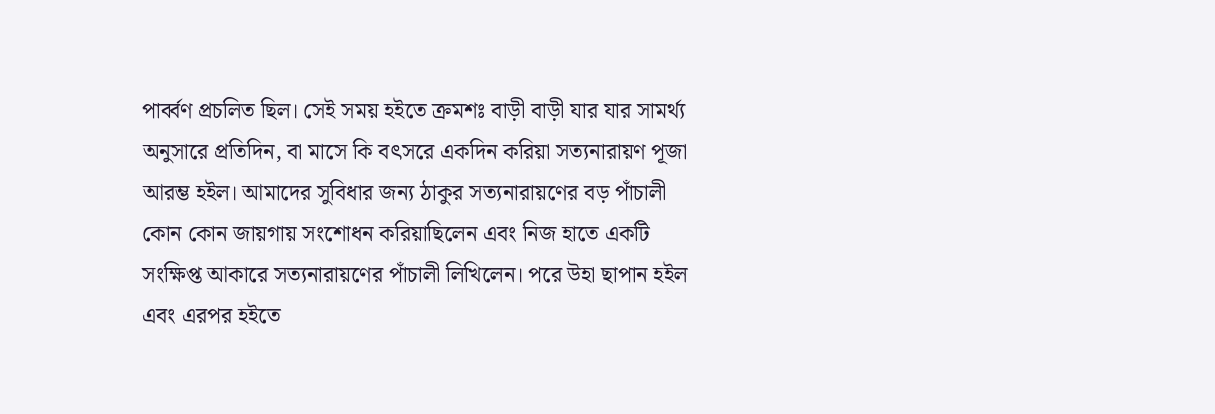পার্ব্বণ প্রচলিত ছিল। সেই সময় হইতে ক্রমশঃ বাড়ী বাড়ী যার যার সামর্থ্য অনুসারে প্রতিদিন, বা মাসে কি বৎসরে একদিন করিয়া সত্যনারায়ণ পূজা আরম্ভ হইল। আমাদের সুবিধার জন্য ঠাকুর সত্যনারায়ণের বড় পাঁচালী কোন কোন জায়গায় সংশোধন করিয়াছিলেন এবং নিজ হাতে একটি সংক্ষিপ্ত আকারে সত্যনারায়ণের পাঁচালী লিখিলেন। পরে উহা ছাপান হইল এবং এরপর হইতে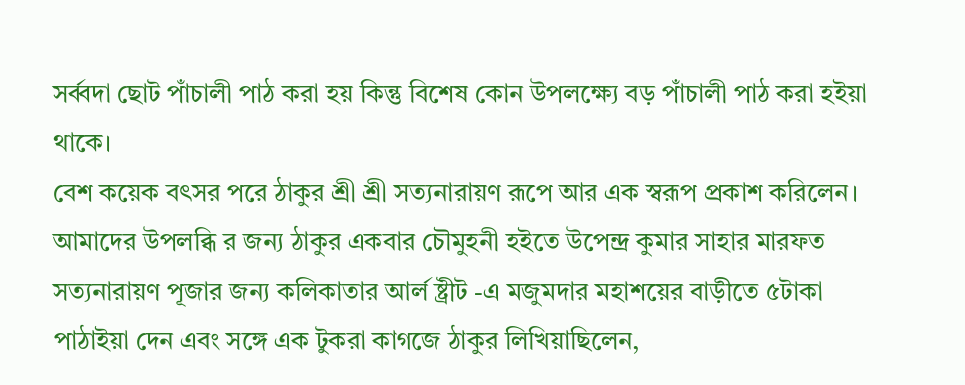সর্ব্বদা ছোট পাঁচালী পাঠ করা হয় কিন্তু বিশেষ কোন উপলক্ষ্যে বড় পাঁচালী পাঠ করা হইয়া থাকে।
বেশ কয়েক বৎসর পরে ঠাকুর শ্রী শ্রী সত্যনারায়ণ রূপে আর এক স্বরূপ প্রকাশ করিলেন। আমাদের উপলব্ধি র জন্য ঠাকুর একবার চৌমুহনী হইতে উপেন্দ্র কুমার সাহার মারফত সত্যনারায়ণ পূজার জন্য কলিকাতার আর্ল ষ্ট্রীট -এ মজুমদার মহাশয়ের বাড়ীতে ৫টাকা পাঠাইয়া দেন এবং সঙ্গে এক টুকরা কাগজে ঠাকুর লিখিয়াছিলেন,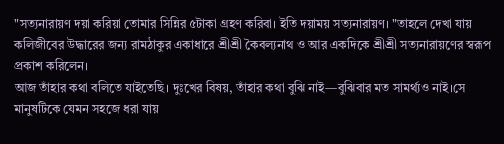"সত্যনারায়ণ দয়া করিয়া তোমার সিন্নির ৫টাকা গ্রহণ করিবা। ইতি দয়াময় সত্যনারায়ণ। "তাহলে দেখা যায় কলিজীবের উদ্ধারের জন্য রামঠাকুর একাধারে শ্রীশ্রী কৈবল্যনাথ ও আর একদিকে শ্রীশ্রী সত্যনারায়ণের স্বরূপ প্রকাশ করিলেন।
আজ তাঁহার কথা বলিতে যাইতেছি। দুঃখের বিষয়, তাঁহার কথা বুঝি নাই—বুঝিবার মত সামর্থ্যও নাই।সে মানুষটিকে যেমন সহজে ধরা যায়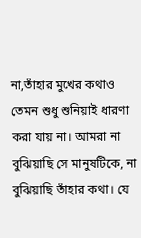না,তাঁহার মুখের কথাও তেমন শুধু শুনিয়াই ধারণা করা যায় না। আমরা না বুঝিয়াছি সে মানুষটিকে, না বুঝিয়াছি তাঁহার কথা। যে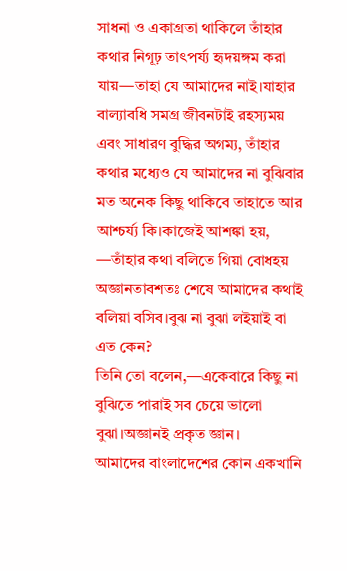সাধনা ও একাগ্রতা থাকিলে তাঁহার কথার নিগূঢ় তাৎপর্য্য হৃদয়ঙ্গম করা যায়—তাহা যে আমাদের নাই।যাহার বাল্যাবধি সমগ্র জীবনটাই রহস্যময় এবং সাধারণ বুদ্ধির অগম্য, তাঁহার কথার মধ্যেও যে আমাদের না বুঝিবার মত অনেক কিছু থাকিবে তাহাতে আর আশ্চর্য্য কি।কাজেই আশঙ্কা হয়, —তাঁহার কথা বলিতে গিয়া বোধহয় অজ্ঞানতাবশতঃ শেষে আমাদের কথাই বলিয়া বসিব।বুঝ না বুঝা লইয়াই বা এত কেন?
তিনি তো বলেন,—একেবারে কিছু না বুঝিতে পারাই সব চেয়ে ভালো বুঝা।অজ্ঞানই প্রকৃত জ্ঞান।
আমাদের বাংলাদেশের কোন একখানি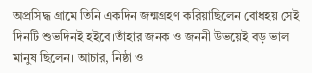অপ্রসিদ্ধ গ্রামে তিনি একদিন জন্মগ্রহণ করিয়াছিলেন বোধহয় সেই দিনটি শুভদিনই হইবে।তাঁহার জনক ও জননী উভয়েই বড় ভাল মানুষ ছিলেন। আচার, নিষ্ঠা ও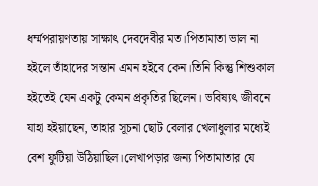ধর্ম্মপরায়ণতায় সাক্ষাৎ দেবদেবীর মত।পিতামাতা ভাল না হইলে তাঁহাদের সন্তান এমন হইবে কেন।তিনি কিন্তু শিশুকাল হইতেই যেন একটু কেমন প্রকৃতির ছিলেন। ভবিষ্যৎ জীবনে যাহা হইয়াছেন, তাহার সূচনা ছোট বেলার খেলাধুলার মধ্যেই বেশ ফুটিয়া উঠিয়াছিল।লেখাপড়ার জন্য পিতামাতার যে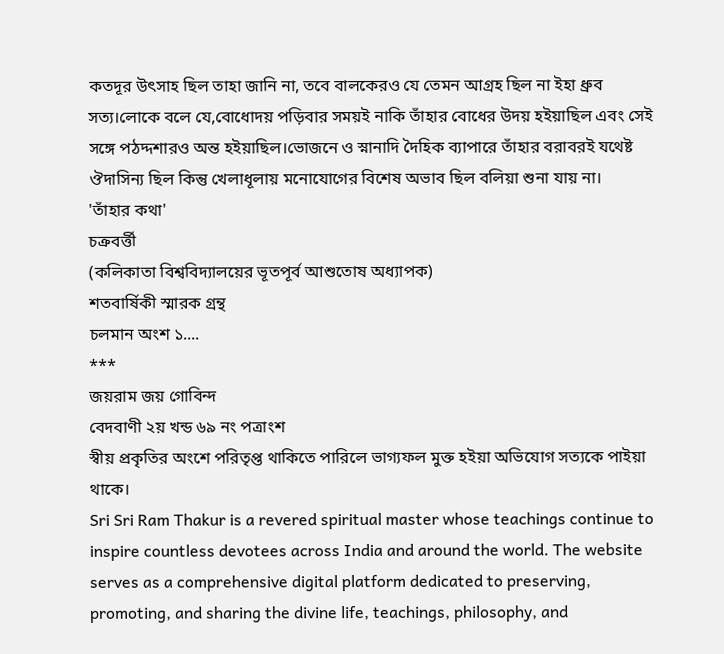কতদূর উৎসাহ ছিল তাহা জানি না, তবে বালকেরও যে তেমন আগ্রহ ছিল না ইহা ধ্রুব সত্য।লোকে বলে যে,বোধোদয় পড়িবার সময়ই নাকি তাঁহার বোধের উদয় হইয়াছিল এবং সেই সঙ্গে পঠদ্দশারও অন্ত হইয়াছিল।ভোজনে ও স্নানাদি দৈহিক ব্যাপারে তাঁহার বরাবরই যথেষ্ট ঔদাসিন্য ছিল কিন্তু খেলাধূলায় মনোযোগের বিশেষ অভাব ছিল বলিয়া শুনা যায় না।
'তাঁহার কথা'
চক্রবর্ত্তী
(কলিকাতা বিশ্ববিদ্যালয়ের ভূতপূর্ব আশুতোষ অধ্যাপক)
শতবার্ষিকী স্মারক গ্রন্থ
চলমান অংশ ১....
***
জয়রাম জয় গোবিন্দ
বেদবাণী ২য় খন্ড ৬৯ নং পত্রাংশ
স্বীয় প্রকৃতির অংশে পরিতৃপ্ত থাকিতে পারিলে ভাগ্যফল মুক্ত হইয়া অভিযোগ সত্যকে পাইয়া থাকে।
Sri Sri Ram Thakur is a revered spiritual master whose teachings continue to inspire countless devotees across India and around the world. The website serves as a comprehensive digital platform dedicated to preserving, promoting, and sharing the divine life, teachings, philosophy, and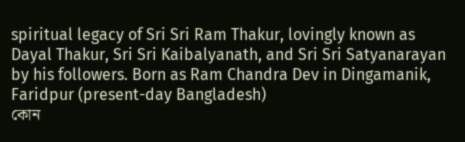spiritual legacy of Sri Sri Ram Thakur, lovingly known as Dayal Thakur, Sri Sri Kaibalyanath, and Sri Sri Satyanarayan by his followers. Born as Ram Chandra Dev in Dingamanik, Faridpur (present-day Bangladesh)
কোন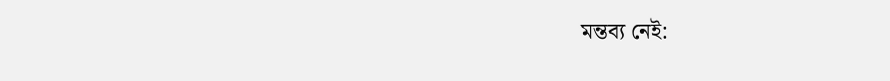মন্তব্য নেই: